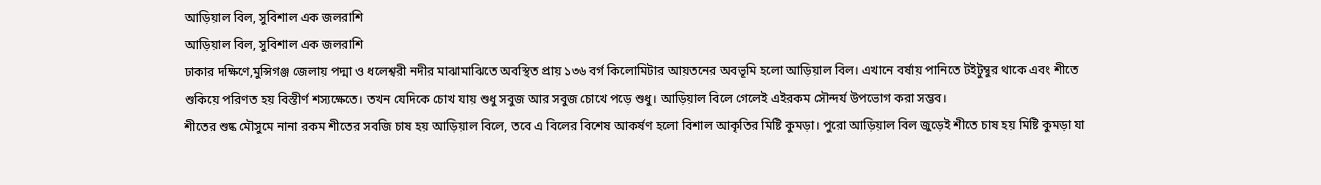আড়িয়াল বিল, সুবিশাল এক জলরাশি
আড়িয়াল বিল, সুবিশাল এক জলরাশি
ঢাকার দক্ষিণে,মুন্সিগঞ্জ জেলায় পদ্মা ও ধলেশ্বরী নদীর মাঝামাঝিতে অবস্থিত প্রায় ১৩৬ বর্গ কিলোমিটার আয়তনের অবভূমি হলো আড়িয়াল বিল। এখানে বর্ষায় পানিতে টইটুম্বুর থাকে এবং শীতে শুকিয়ে পরিণত হয় বিস্তীর্ণ শস্যক্ষেতে। তখন যেদিকে চোখ যায় শুধু সবুজ আর সবুজ চোখে পড়ে শুধু। আড়িয়াল বিলে গেলেই এইরকম সৌন্দর্য উপভোগ করা সম্ভব।
শীতের শুষ্ক মৌসুমে নানা রকম শীতের সবজি চাষ হয় আড়িয়াল বিলে, তবে এ বিলের বিশেষ আকর্ষণ হলো বিশাল আকৃতির মিষ্টি কুমড়া। পুরো আড়িয়াল বিল জুড়েই শীতে চাষ হয় মিষ্টি কুমড়া যা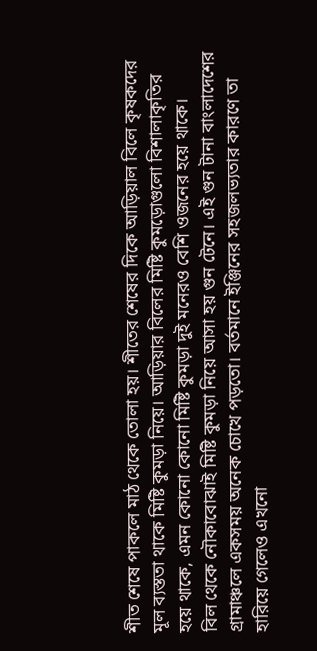শীত শেষে পাকলে মাঠ থেকে তোলা হয়। শীতের শেষের দিকে আড়িয়াল বিলে কৃষকদের মূল ব্যস্ততা থাকে মিষ্টি কুমড়া নিয়ে। আড়িয়ার বিলের মিষ্টি কুমড়োগুলো বিশালাকৃতির হয়ে থাকে, এমন কোনো কোনো মিষ্টি কুমড়া দুই মনেরও বেশি ওজনের হয়ে থাকে।
বিল থেকে নৌকাবোঝাই মিষ্টি কুমড়া নিয়ে আসা হয় গুন টেনে। এই গুন টানা বাংলাদেশের গ্রামাঞ্চলে একসময় অনেক চোখে পড়তো। বর্তমানে ইঞ্জিনের সহজলভ্যতার কারণে তা হারিয়ে গেলেও এখনো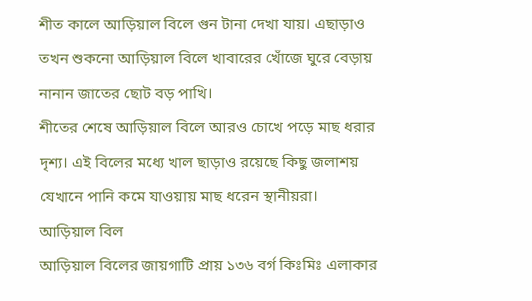শীত কালে আড়িয়াল বিলে গুন টানা দেখা যায়। এছাড়াও তখন শুকনো আড়িয়াল বিলে খাবারের খোঁজে ঘুরে বেড়ায় নানান জাতের ছোট বড় পাখি।
শীতের শেষে আড়িয়াল বিলে আরও চোখে পড়ে মাছ ধরার দৃশ্য। এই বিলের মধ্যে খাল ছাড়াও রয়েছে কিছু জলাশয় যেখানে পানি কমে যাওয়ায় মাছ ধরেন স্থানীয়রা।
আড়িয়াল বিল
আড়িয়াল বিলের জায়গাটি প্রায় ১৩৬ বর্গ কিঃমিঃ এলাকার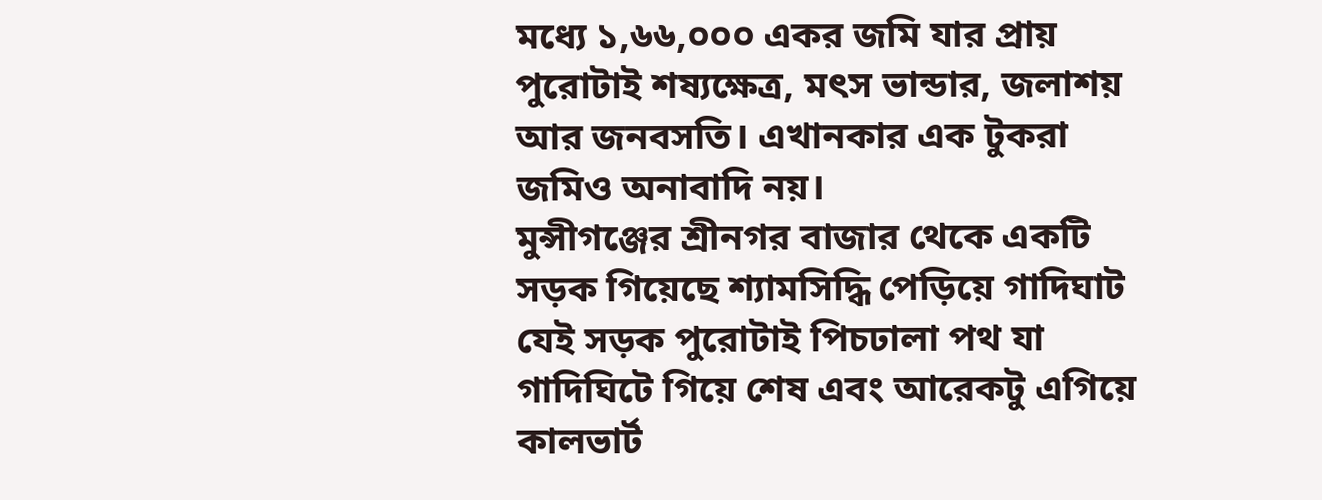মধ্যে ১,৬৬,০০০ একর জমি যার প্রায় পুরোটাই শষ্যক্ষেত্র, মৎস ভান্ডার, জলাশয় আর জনবসতি। এখানকার এক টুকরা জমিও অনাবাদি নয়।
মুন্সীগঞ্জের শ্রীনগর বাজার থেকে একটি সড়ক গিয়েছে শ্যামসিদ্ধি পেড়িয়ে গাদিঘাট যেই সড়ক পুরোটাই পিচঢালা পথ যা গাদিঘিটে গিয়ে শেষ এবং আরেকটু এগিয়ে কালভার্ট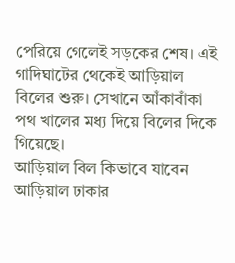পেরিয়ে গেলেই সড়কের শেষ। এই গাদিঘাটের থেকেই আড়িয়াল বিলের শুরু। সেখানে আঁকাবাঁকা পথ খালের মধ্য দিয়ে বিলের দিকে গিয়েছে।
আড়িয়াল বিল কিভাবে যাবেন
আড়িয়াল ঢাকার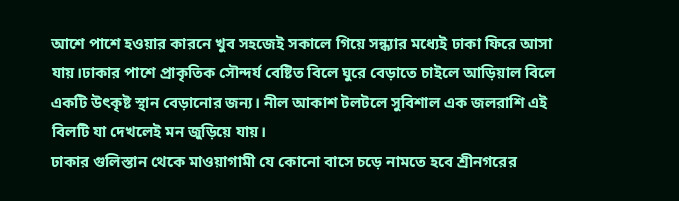আশে পাশে হওয়ার কারনে খুব সহজেই সকালে গিয়ে সন্ধ্যার মধ্যেই ঢাকা ফিরে আসা যায়।ঢাকার পাশে প্রাকৃতিক সৌন্দর্য বেষ্টিত বিলে ঘুরে বেড়াতে চাইলে আড়িয়াল বিলে একটি উৎকৃষ্ট স্থান বেড়ানোর জন্য। নীল আকাশ টলটলে সুবিশাল এক জলরাশি এই বিলটি যা দেখলেই মন জুড়িয়ে যায়।
ঢাকার গুলিস্তান থেকে মাওয়াগামী যে কোনো বাসে চড়ে নামতে হবে শ্রীনগরের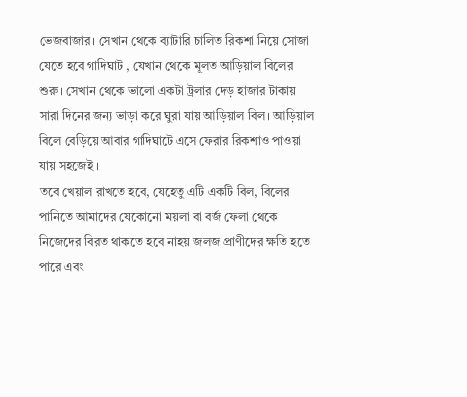ভেজবাজার। সেখান থেকে ব্যাটারি চালিত রিকশা নিয়ে সোজা যেতে হবে গাদিঘাট , যেখান থেকে মূলত আড়িয়াল বিলের শুরু। সেখান থেকে ভালো একটা ট্রলার দেড় হাজার টাকায় সারা দিনের জন্য ভাড়া করে ঘুরা যায় আড়িয়াল বিল। আড়িয়াল বিলে বেড়িয়ে আবার গাদিঘাটে এসে ফেরার রিকশাও পাওয়া যায় সহজেই ।
তবে খেয়াল রাখতে হবে, যেহেতু এটি একটি বিল, বিলের পানিতে আমাদের যেকোনো ময়লা বা বর্জ ফেলা থেকে নিজেদের বিরত থাকতে হবে নাহয় জলজ প্রাণীদের ক্ষতি হতে পারে এবং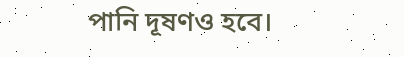পানি দূষণও হবে।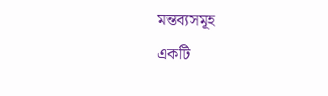মন্তব্যসমূহ
একটি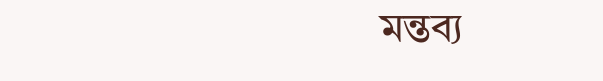মন্তব্য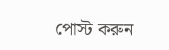পোস্ট করুন